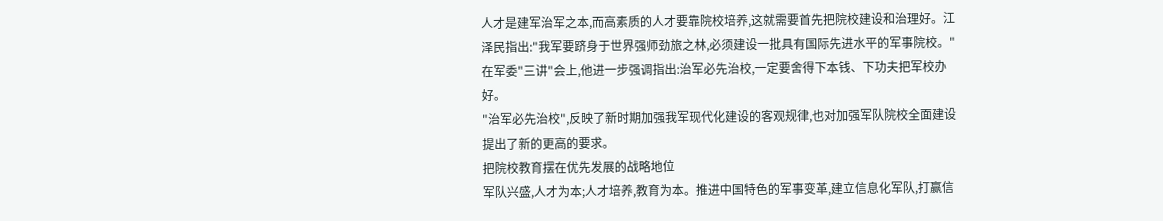人才是建军治军之本,而高素质的人才要靠院校培养,这就需要首先把院校建设和治理好。江泽民指出:"我军要跻身于世界强师劲旅之林,必须建设一批具有国际先进水平的军事院校。"
在军委"三讲"会上,他进一步强调指出:治军必先治校,一定要舍得下本钱、下功夫把军校办好。
"治军必先治校",反映了新时期加强我军现代化建设的客观规律,也对加强军队院校全面建设提出了新的更高的要求。
把院校教育摆在优先发展的战略地位
军队兴盛,人才为本;人才培养,教育为本。推进中国特色的军事变革,建立信息化军队,打赢信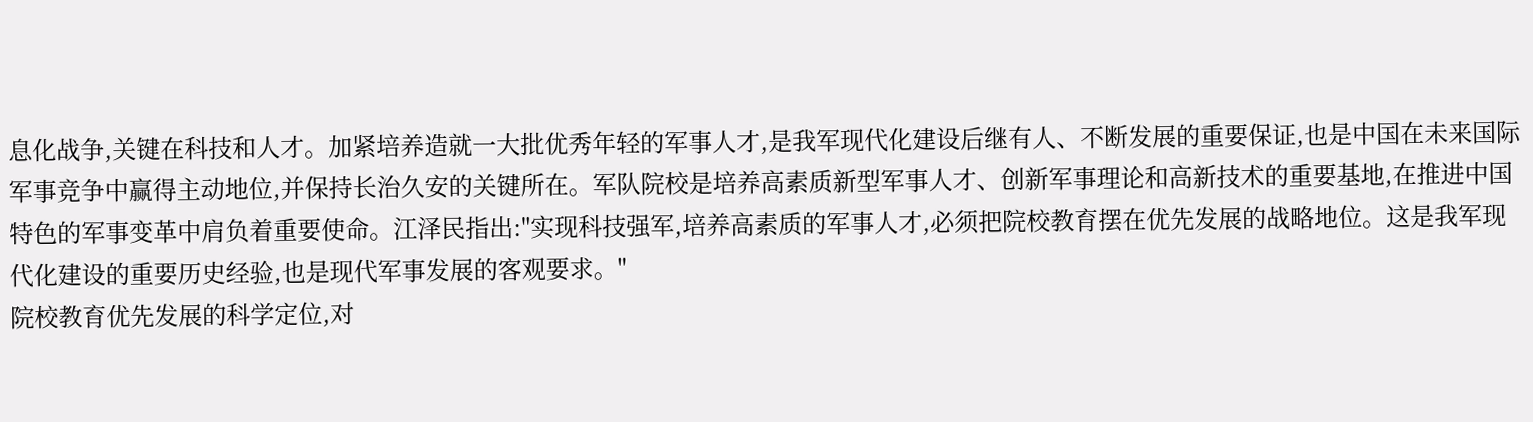息化战争,关键在科技和人才。加紧培养造就一大批优秀年轻的军事人才,是我军现代化建设后继有人、不断发展的重要保证,也是中国在未来国际军事竞争中赢得主动地位,并保持长治久安的关键所在。军队院校是培养高素质新型军事人才、创新军事理论和高新技术的重要基地,在推进中国特色的军事变革中肩负着重要使命。江泽民指出:"实现科技强军,培养高素质的军事人才,必须把院校教育摆在优先发展的战略地位。这是我军现代化建设的重要历史经验,也是现代军事发展的客观要求。"
院校教育优先发展的科学定位,对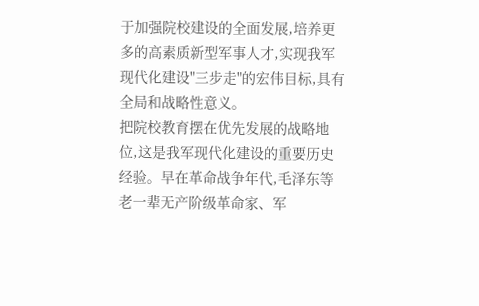于加强院校建设的全面发展,培养更多的高素质新型军事人才,实现我军现代化建设"三步走"的宏伟目标,具有全局和战略性意义。
把院校教育摆在优先发展的战略地位,这是我军现代化建设的重要历史经验。早在革命战争年代,毛泽东等老一辈无产阶级革命家、军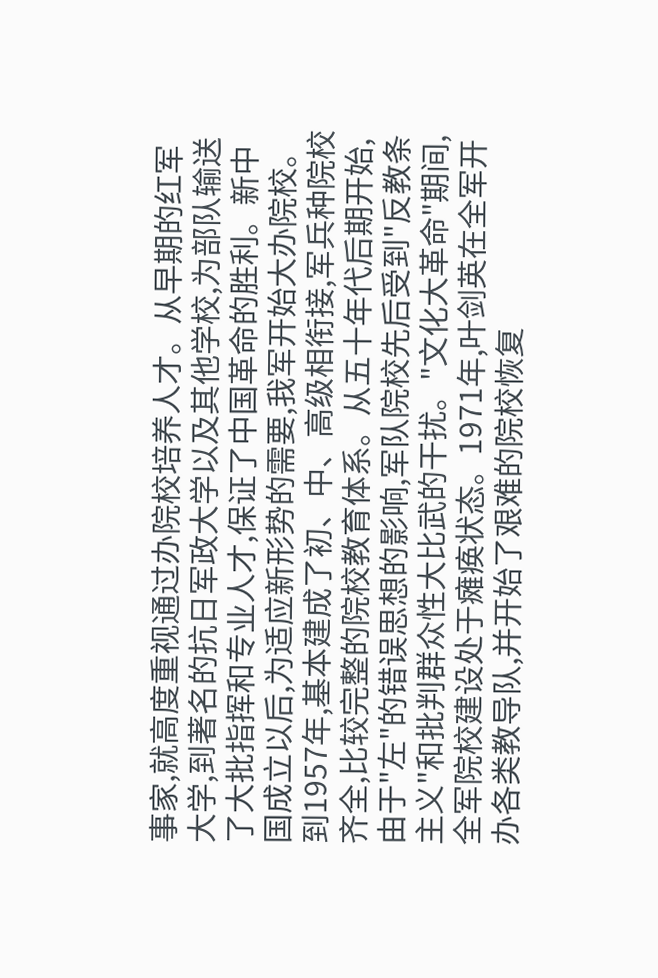事家,就高度重视通过办院校培养人才。从早期的红军大学,到著名的抗日军政大学以及其他学校,为部队输送了大批指挥和专业人才,保证了中国革命的胜利。新中国成立以后,为适应新形势的需要,我军开始大办院校。到1957年,基本建成了初、中、高级相衔接,军兵种院校齐全,比较完整的院校教育体系。从五十年代后期开始,由于"左"的错误思想的影响,军队院校先后受到"反教条主义"和批判群众性大比武的干扰。"文化大革命"期间,全军院校建设处于瘫痪状态。1971年,叶剑英在全军开办各类教导队,并开始了艰难的院校恢复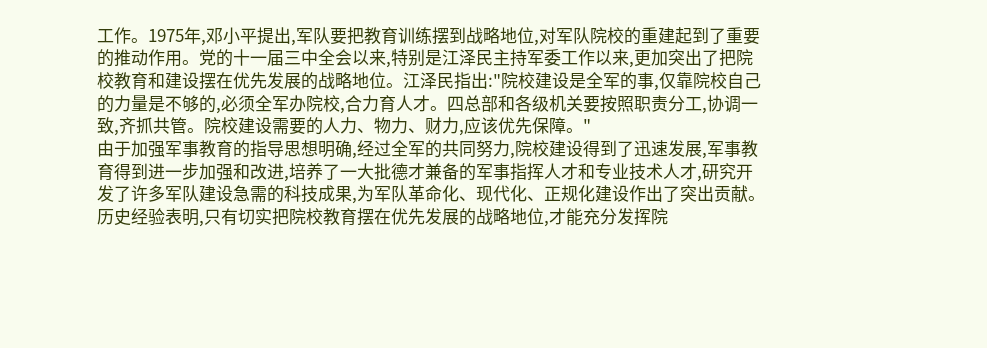工作。1975年,邓小平提出,军队要把教育训练摆到战略地位,对军队院校的重建起到了重要的推动作用。党的十一届三中全会以来,特别是江泽民主持军委工作以来,更加突出了把院校教育和建设摆在优先发展的战略地位。江泽民指出:"院校建设是全军的事,仅靠院校自己的力量是不够的,必须全军办院校,合力育人才。四总部和各级机关要按照职责分工,协调一致,齐抓共管。院校建设需要的人力、物力、财力,应该优先保障。"
由于加强军事教育的指导思想明确,经过全军的共同努力,院校建设得到了迅速发展,军事教育得到进一步加强和改进,培养了一大批德才兼备的军事指挥人才和专业技术人才,研究开发了许多军队建设急需的科技成果,为军队革命化、现代化、正规化建设作出了突出贡献。历史经验表明,只有切实把院校教育摆在优先发展的战略地位,才能充分发挥院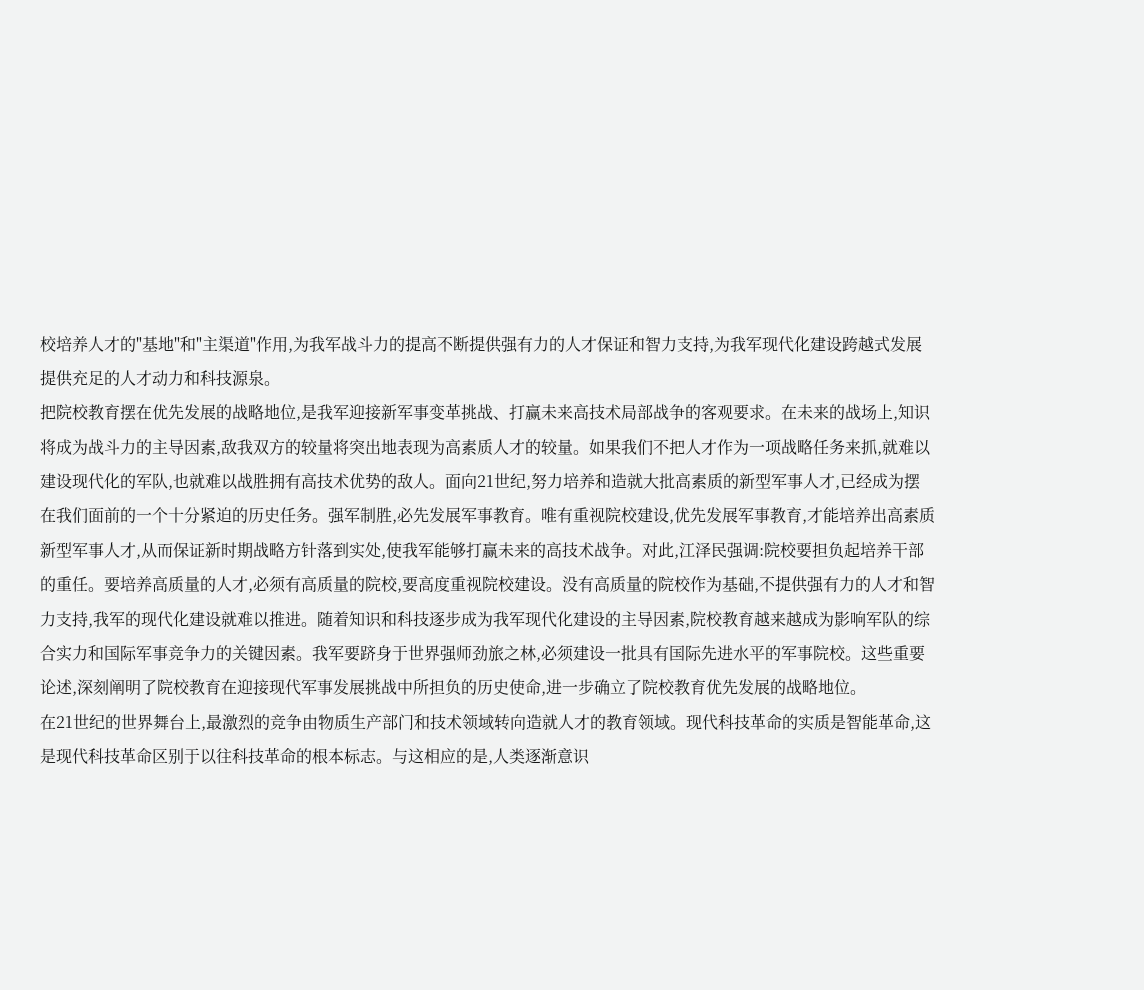校培养人才的"基地"和"主渠道"作用,为我军战斗力的提高不断提供强有力的人才保证和智力支持,为我军现代化建设跨越式发展提供充足的人才动力和科技源泉。
把院校教育摆在优先发展的战略地位,是我军迎接新军事变革挑战、打赢未来高技术局部战争的客观要求。在未来的战场上,知识将成为战斗力的主导因素,敌我双方的较量将突出地表现为高素质人才的较量。如果我们不把人才作为一项战略任务来抓,就难以建设现代化的军队,也就难以战胜拥有高技术优势的敌人。面向21世纪,努力培养和造就大批高素质的新型军事人才,已经成为摆在我们面前的一个十分紧迫的历史任务。强军制胜,必先发展军事教育。唯有重视院校建设,优先发展军事教育,才能培养出高素质新型军事人才,从而保证新时期战略方针落到实处,使我军能够打赢未来的高技术战争。对此,江泽民强调:院校要担负起培养干部的重任。要培养高质量的人才,必须有高质量的院校,要高度重视院校建设。没有高质量的院校作为基础,不提供强有力的人才和智力支持,我军的现代化建设就难以推进。随着知识和科技逐步成为我军现代化建设的主导因素,院校教育越来越成为影响军队的综合实力和国际军事竞争力的关键因素。我军要跻身于世界强师劲旅之林,必须建设一批具有国际先进水平的军事院校。这些重要论述,深刻阐明了院校教育在迎接现代军事发展挑战中所担负的历史使命,进一步确立了院校教育优先发展的战略地位。
在21世纪的世界舞台上,最激烈的竞争由物质生产部门和技术领域转向造就人才的教育领域。现代科技革命的实质是智能革命,这是现代科技革命区别于以往科技革命的根本标志。与这相应的是,人类逐渐意识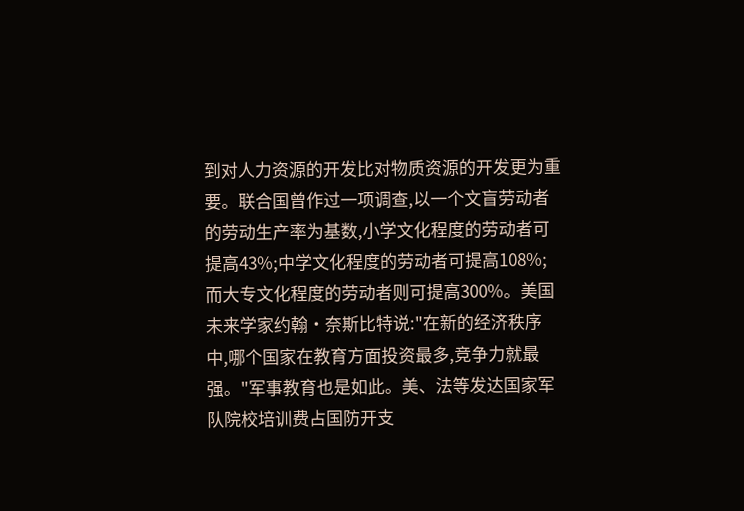到对人力资源的开发比对物质资源的开发更为重要。联合国曾作过一项调查,以一个文盲劳动者的劳动生产率为基数,小学文化程度的劳动者可提高43%;中学文化程度的劳动者可提高108%;而大专文化程度的劳动者则可提高300%。美国未来学家约翰·奈斯比特说:"在新的经济秩序中,哪个国家在教育方面投资最多,竞争力就最强。"军事教育也是如此。美、法等发达国家军队院校培训费占国防开支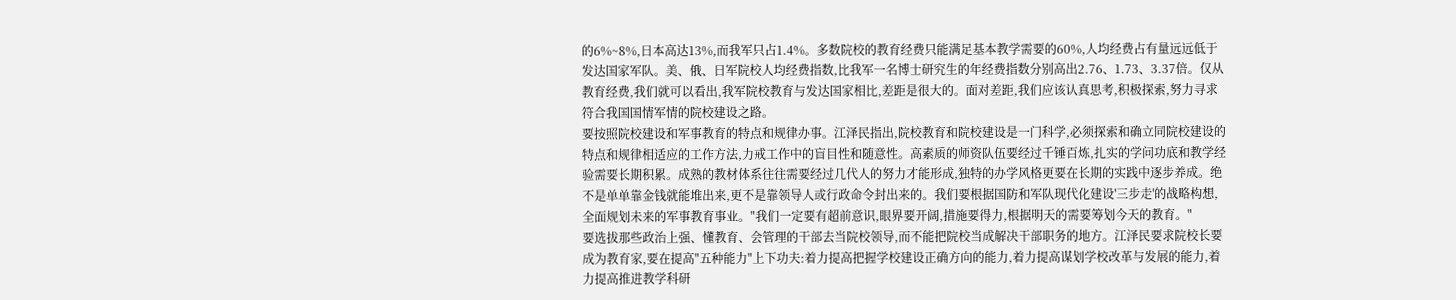的6%~8%,日本高达13%,而我军只占1.4%。多数院校的教育经费只能满足基本教学需要的60%,人均经费占有量远远低于发达国家军队。美、俄、日军院校人均经费指数,比我军一名博士研究生的年经费指数分别高出2.76、1.73、3.37倍。仅从教育经费,我们就可以看出,我军院校教育与发达国家相比,差距是很大的。面对差距,我们应该认真思考,积极探索,努力寻求符合我国国情军情的院校建设之路。
要按照院校建设和军事教育的特点和规律办事。江泽民指出,院校教育和院校建设是一门科学,必须探索和确立同院校建设的特点和规律相适应的工作方法,力戒工作中的盲目性和随意性。高素质的师资队伍要经过千锤百炼,扎实的学问功底和教学经验需要长期积累。成熟的教材体系往往需要经过几代人的努力才能形成,独特的办学风格更要在长期的实践中逐步养成。绝不是单单靠金钱就能堆出来,更不是靠领导人或行政命令封出来的。我们要根据国防和军队现代化建设'三步走'的战略构想,全面规划未来的军事教育事业。"我们一定要有超前意识,眼界要开阔,措施要得力,根据明天的需要筹划今天的教育。"
要选拔那些政治上强、懂教育、会管理的干部去当院校领导,而不能把院校当成解决干部职务的地方。江泽民要求院校长要成为教育家,要在提高"五种能力"上下功夫:着力提高把握学校建设正确方向的能力,着力提高谋划学校改革与发展的能力,着力提高推进教学科研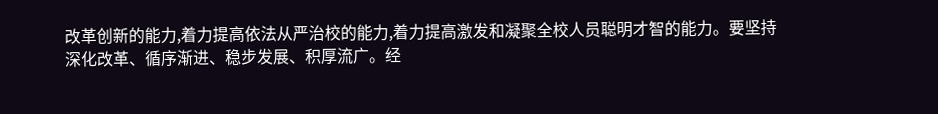改革创新的能力,着力提高依法从严治校的能力,着力提高激发和凝聚全校人员聪明才智的能力。要坚持深化改革、循序渐进、稳步发展、积厚流广。经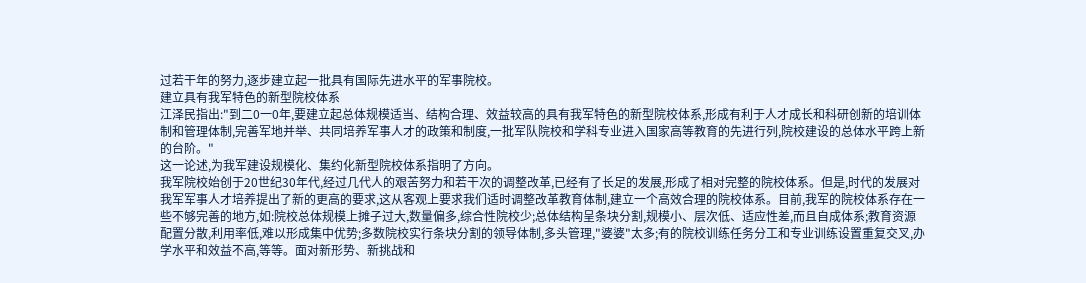过若干年的努力,逐步建立起一批具有国际先进水平的军事院校。
建立具有我军特色的新型院校体系
江泽民指出:"到二0一0年,要建立起总体规模适当、结构合理、效益较高的具有我军特色的新型院校体系,形成有利于人才成长和科研创新的培训体制和管理体制,完善军地并举、共同培养军事人才的政策和制度,一批军队院校和学科专业进入国家高等教育的先进行列,院校建设的总体水平跨上新的台阶。"
这一论述,为我军建设规模化、集约化新型院校体系指明了方向。
我军院校始创于20世纪30年代,经过几代人的艰苦努力和若干次的调整改革,已经有了长足的发展,形成了相对完整的院校体系。但是,时代的发展对我军军事人才培养提出了新的更高的要求,这从客观上要求我们适时调整改革教育体制,建立一个高效合理的院校体系。目前,我军的院校体系存在一些不够完善的地方,如:院校总体规模上摊子过大,数量偏多,综合性院校少;总体结构呈条块分割,规模小、层次低、适应性差,而且自成体系;教育资源配置分散,利用率低,难以形成集中优势;多数院校实行条块分割的领导体制,多头管理,"婆婆"太多;有的院校训练任务分工和专业训练设置重复交叉,办学水平和效益不高,等等。面对新形势、新挑战和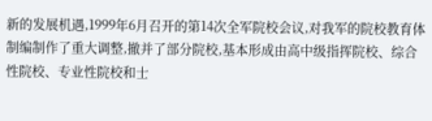新的发展机遇,1999年6月召开的第14次全军院校会议,对我军的院校教育体制编制作了重大调整,撤并了部分院校,基本形成由高中级指挥院校、综合性院校、专业性院校和士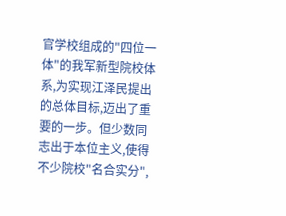官学校组成的"四位一体"的我军新型院校体系,为实现江泽民提出的总体目标,迈出了重要的一步。但少数同志出于本位主义,使得不少院校"名合实分",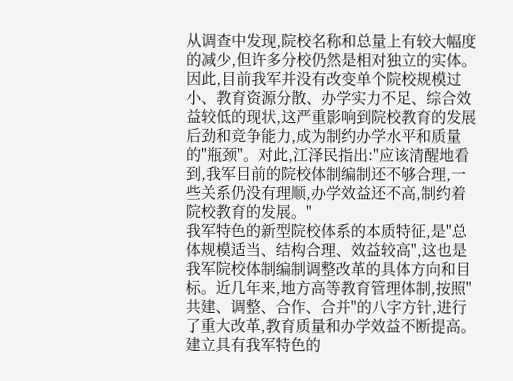从调查中发现,院校名称和总量上有较大幅度的减少,但许多分校仍然是相对独立的实体。因此,目前我军并没有改变单个院校规模过小、教育资源分散、办学实力不足、综合效益较低的现状,这严重影响到院校教育的发展后劲和竞争能力,成为制约办学水平和质量的"瓶颈"。对此,江泽民指出:"应该清醒地看到,我军目前的院校体制编制还不够合理,一些关系仍没有理顺,办学效益还不高,制约着院校教育的发展。"
我军特色的新型院校体系的本质特征,是"总体规模适当、结构合理、效益较高",这也是我军院校体制编制调整改革的具体方向和目标。近几年来,地方高等教育管理体制,按照"共建、调整、合作、合并"的八字方针,进行了重大改革,教育质量和办学效益不断提高。建立具有我军特色的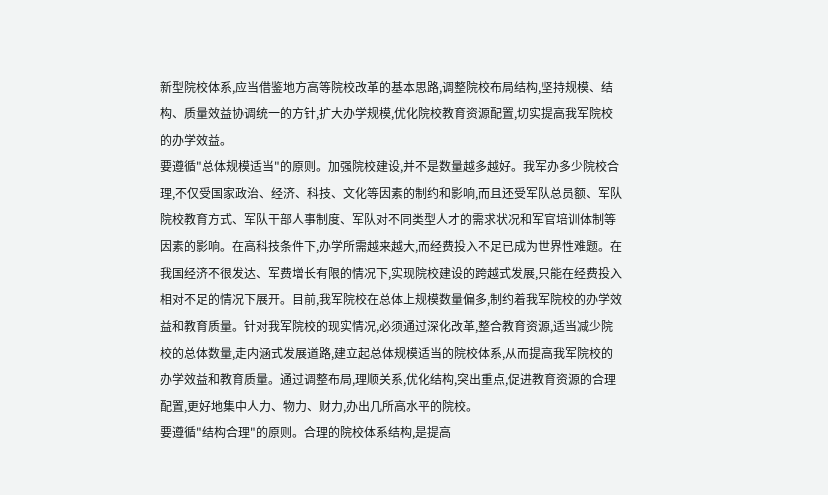新型院校体系,应当借鉴地方高等院校改革的基本思路,调整院校布局结构,坚持规模、结构、质量效益协调统一的方针,扩大办学规模,优化院校教育资源配置,切实提高我军院校的办学效益。
要遵循"总体规模适当"的原则。加强院校建设,并不是数量越多越好。我军办多少院校合理,不仅受国家政治、经济、科技、文化等因素的制约和影响,而且还受军队总员额、军队院校教育方式、军队干部人事制度、军队对不同类型人才的需求状况和军官培训体制等因素的影响。在高科技条件下,办学所需越来越大,而经费投入不足已成为世界性难题。在我国经济不很发达、军费增长有限的情况下,实现院校建设的跨越式发展,只能在经费投入相对不足的情况下展开。目前,我军院校在总体上规模数量偏多,制约着我军院校的办学效益和教育质量。针对我军院校的现实情况,必须通过深化改革,整合教育资源,适当减少院校的总体数量,走内涵式发展道路,建立起总体规模适当的院校体系,从而提高我军院校的办学效益和教育质量。通过调整布局,理顺关系,优化结构,突出重点,促进教育资源的合理配置,更好地集中人力、物力、财力,办出几所高水平的院校。
要遵循"结构合理"的原则。合理的院校体系结构,是提高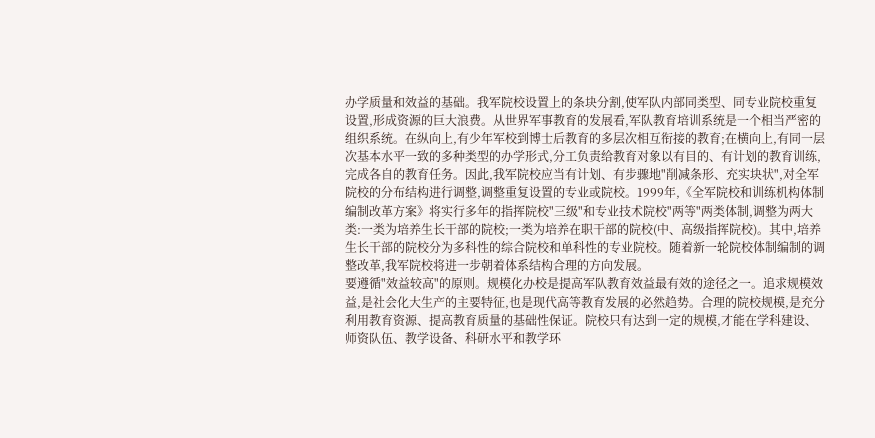办学质量和效益的基础。我军院校设置上的条块分割,使军队内部同类型、同专业院校重复设置,形成资源的巨大浪费。从世界军事教育的发展看,军队教育培训系统是一个相当严密的组织系统。在纵向上,有少年军校到博士后教育的多层次相互衔接的教育;在横向上,有同一层次基本水平一致的多种类型的办学形式,分工负责给教育对象以有目的、有计划的教育训练,完成各自的教育任务。因此,我军院校应当有计划、有步骤地"削减条形、充实块状",对全军院校的分布结构进行调整,调整重复设置的专业或院校。1999年,《全军院校和训练机构体制编制改革方案》将实行多年的指挥院校"三级"和专业技术院校"两等"两类体制,调整为两大类:一类为培养生长干部的院校;一类为培养在职干部的院校(中、高级指挥院校)。其中,培养生长干部的院校分为多科性的综合院校和单科性的专业院校。随着新一轮院校体制编制的调整改革,我军院校将进一步朝着体系结构合理的方向发展。
要遵循"效益较高"的原则。规模化办校是提高军队教育效益最有效的途径之一。追求规模效益,是社会化大生产的主要特征,也是现代高等教育发展的必然趋势。合理的院校规模,是充分利用教育资源、提高教育质量的基础性保证。院校只有达到一定的规模,才能在学科建设、师资队伍、教学设备、科研水平和教学环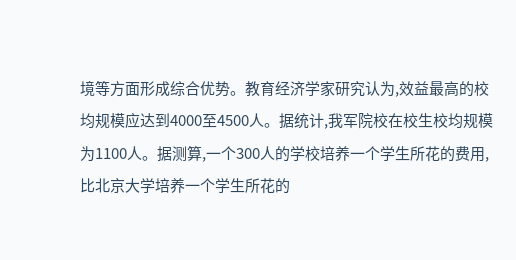境等方面形成综合优势。教育经济学家研究认为,效益最高的校均规模应达到4000至4500人。据统计,我军院校在校生校均规模为1100人。据测算,一个300人的学校培养一个学生所花的费用,比北京大学培养一个学生所花的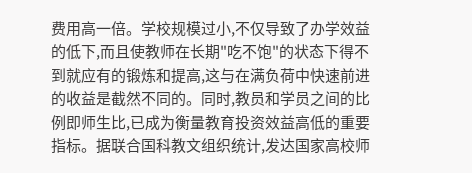费用高一倍。学校规模过小,不仅导致了办学效益的低下,而且使教师在长期"吃不饱"的状态下得不到就应有的锻炼和提高,这与在满负荷中快速前进的收益是截然不同的。同时,教员和学员之间的比例即师生比,已成为衡量教育投资效益高低的重要指标。据联合国科教文组织统计,发达国家高校师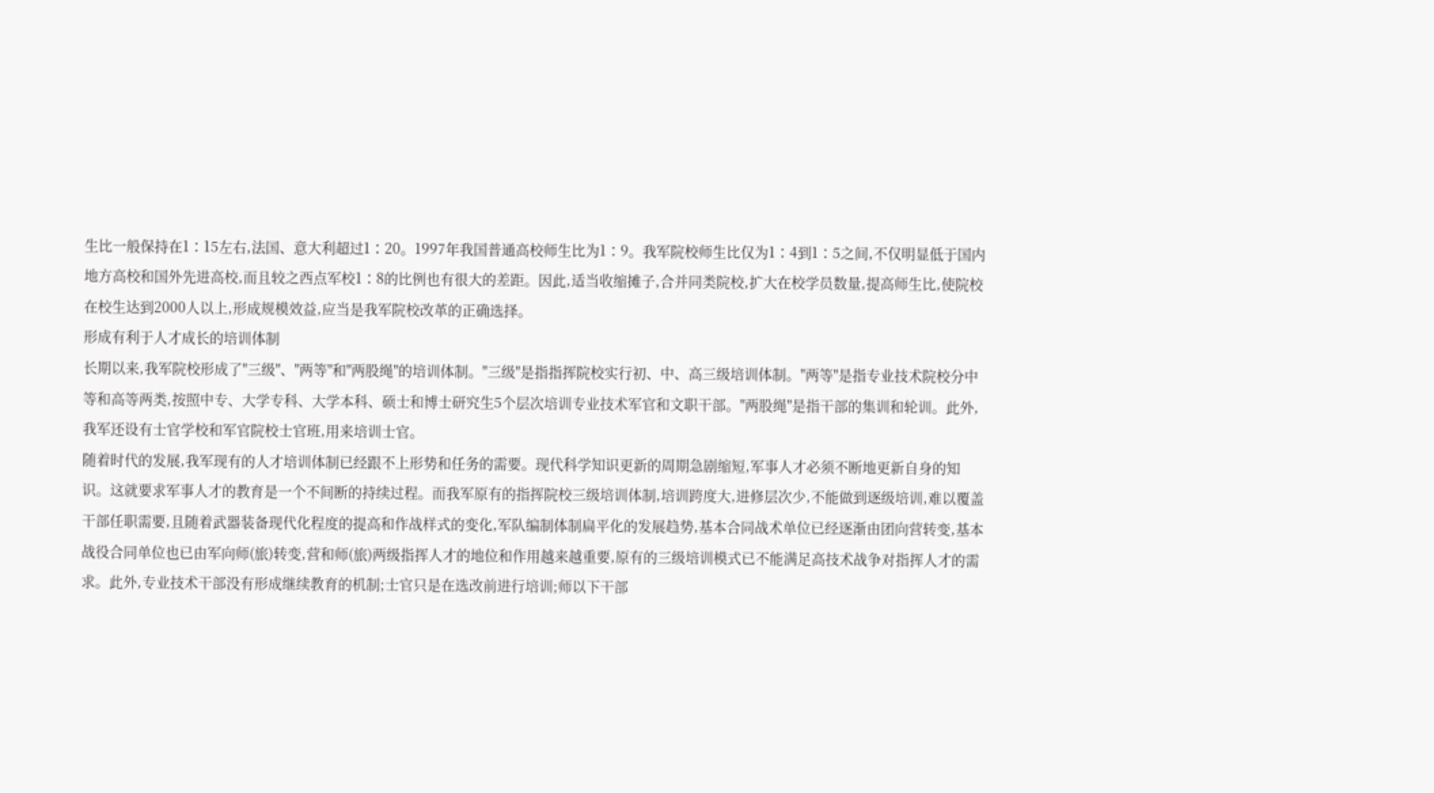生比一般保持在1∶15左右,法国、意大利超过1∶20。1997年我国普通高校师生比为1∶9。我军院校师生比仅为1∶4到1∶5之间,不仅明显低于国内地方高校和国外先进高校,而且较之西点军校1∶8的比例也有很大的差距。因此,适当收缩摊子,合并同类院校,扩大在校学员数量,提高师生比,使院校在校生达到2000人以上,形成规模效益,应当是我军院校改革的正确选择。
形成有利于人才成长的培训体制
长期以来,我军院校形成了"三级"、"两等"和"两股绳"的培训体制。"三级"是指指挥院校实行初、中、高三级培训体制。"两等"是指专业技术院校分中等和高等两类,按照中专、大学专科、大学本科、硕士和博士研究生5个层次培训专业技术军官和文职干部。"两股绳"是指干部的集训和轮训。此外,我军还设有士官学校和军官院校士官班,用来培训士官。
随着时代的发展,我军现有的人才培训体制已经跟不上形势和任务的需要。现代科学知识更新的周期急剧缩短,军事人才必须不断地更新自身的知识。这就要求军事人才的教育是一个不间断的持续过程。而我军原有的指挥院校三级培训体制,培训跨度大,进修层次少,不能做到逐级培训,难以覆盖干部任职需要,且随着武器装备现代化程度的提高和作战样式的变化,军队编制体制扁平化的发展趋势,基本合同战术单位已经逐渐由团向营转变,基本战役合同单位也已由军向师(旅)转变,营和师(旅)两级指挥人才的地位和作用越来越重要,原有的三级培训模式已不能满足高技术战争对指挥人才的需求。此外,专业技术干部没有形成继续教育的机制;士官只是在选改前进行培训;师以下干部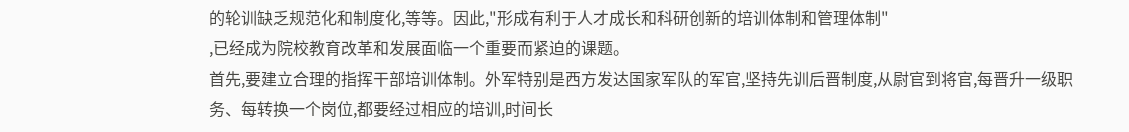的轮训缺乏规范化和制度化,等等。因此,"形成有利于人才成长和科研创新的培训体制和管理体制"
,已经成为院校教育改革和发展面临一个重要而紧迫的课题。
首先,要建立合理的指挥干部培训体制。外军特别是西方发达国家军队的军官,坚持先训后晋制度,从尉官到将官,每晋升一级职务、每转换一个岗位,都要经过相应的培训,时间长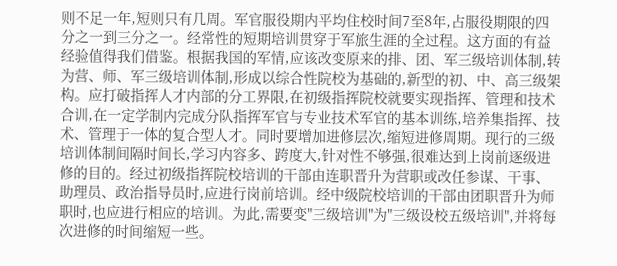则不足一年,短则只有几周。军官服役期内平均住校时间7至8年,占服役期限的四分之一到三分之一。经常性的短期培训贯穿于军旅生涯的全过程。这方面的有益经验值得我们借鉴。根据我国的军情,应该改变原来的排、团、军三级培训体制,转为营、师、军三级培训体制,形成以综合性院校为基础的,新型的初、中、高三级架构。应打破指挥人才内部的分工界限,在初级指挥院校就要实现指挥、管理和技术合训,在一定学制内完成分队指挥军官与专业技术军官的基本训练,培养集指挥、技术、管理于一体的复合型人才。同时要增加进修层次,缩短进修周期。现行的三级培训体制间隔时间长,学习内容多、跨度大,针对性不够强,很难达到上岗前逐级进修的目的。经过初级指挥院校培训的干部由连职晋升为营职或改任参谋、干事、助理员、政治指导员时,应进行岗前培训。经中级院校培训的干部由团职晋升为师职时,也应进行相应的培训。为此,需要变"三级培训"为"三级设校五级培训",并将每次进修的时间缩短一些。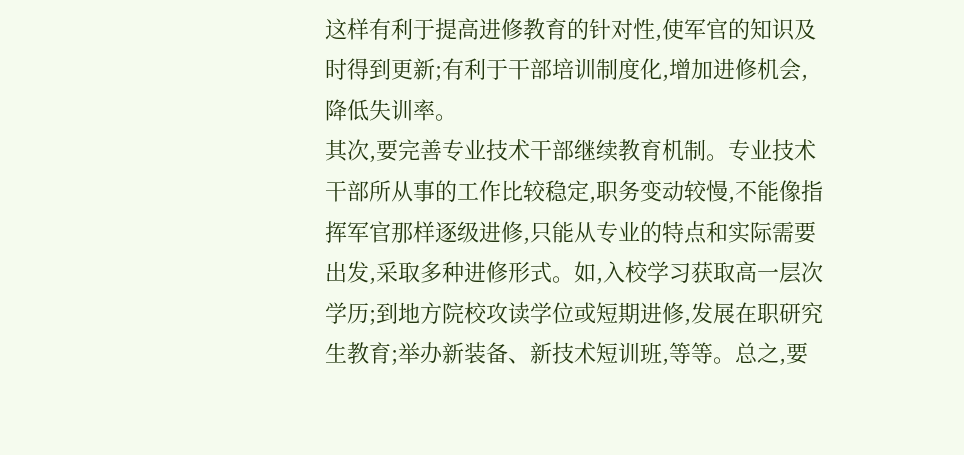这样有利于提高进修教育的针对性,使军官的知识及时得到更新;有利于干部培训制度化,增加进修机会,降低失训率。
其次,要完善专业技术干部继续教育机制。专业技术干部所从事的工作比较稳定,职务变动较慢,不能像指挥军官那样逐级进修,只能从专业的特点和实际需要出发,采取多种进修形式。如,入校学习获取高一层次学历;到地方院校攻读学位或短期进修,发展在职研究生教育;举办新装备、新技术短训班,等等。总之,要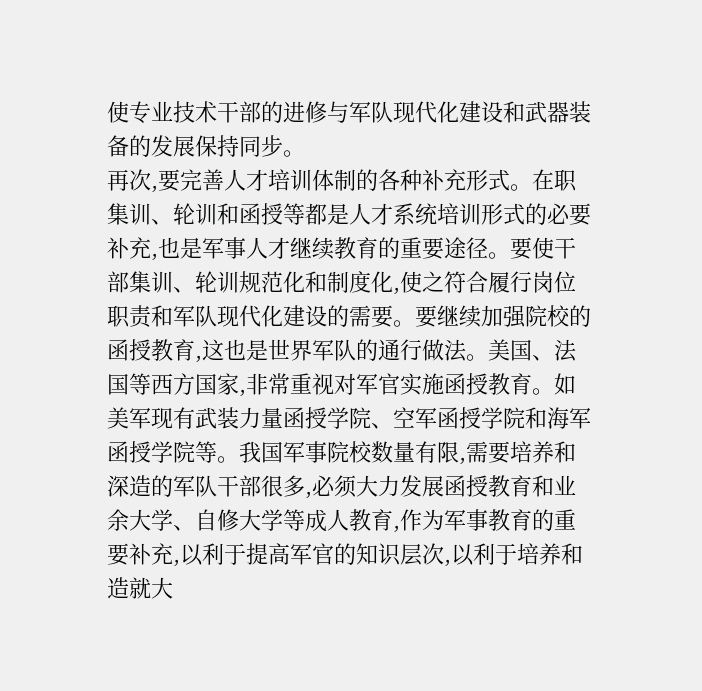使专业技术干部的进修与军队现代化建设和武器装备的发展保持同步。
再次,要完善人才培训体制的各种补充形式。在职集训、轮训和函授等都是人才系统培训形式的必要补充,也是军事人才继续教育的重要途径。要使干部集训、轮训规范化和制度化,使之符合履行岗位职责和军队现代化建设的需要。要继续加强院校的函授教育,这也是世界军队的通行做法。美国、法国等西方国家,非常重视对军官实施函授教育。如美军现有武装力量函授学院、空军函授学院和海军函授学院等。我国军事院校数量有限,需要培养和深造的军队干部很多,必须大力发展函授教育和业余大学、自修大学等成人教育,作为军事教育的重要补充,以利于提高军官的知识层次,以利于培养和造就大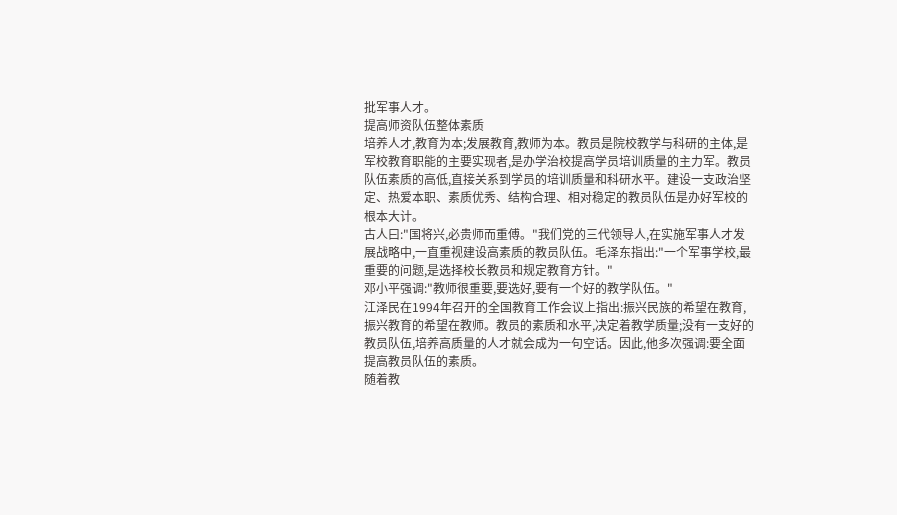批军事人才。
提高师资队伍整体素质
培养人才,教育为本;发展教育,教师为本。教员是院校教学与科研的主体,是军校教育职能的主要实现者,是办学治校提高学员培训质量的主力军。教员队伍素质的高低,直接关系到学员的培训质量和科研水平。建设一支政治坚定、热爱本职、素质优秀、结构合理、相对稳定的教员队伍是办好军校的根本大计。
古人曰:"国将兴,必贵师而重傅。"我们党的三代领导人,在实施军事人才发展战略中,一直重视建设高素质的教员队伍。毛泽东指出:"一个军事学校,最重要的问题,是选择校长教员和规定教育方针。"
邓小平强调:"教师很重要,要选好,要有一个好的教学队伍。"
江泽民在1994年召开的全国教育工作会议上指出:振兴民族的希望在教育,振兴教育的希望在教师。教员的素质和水平,决定着教学质量;没有一支好的教员队伍,培养高质量的人才就会成为一句空话。因此,他多次强调:要全面提高教员队伍的素质。
随着教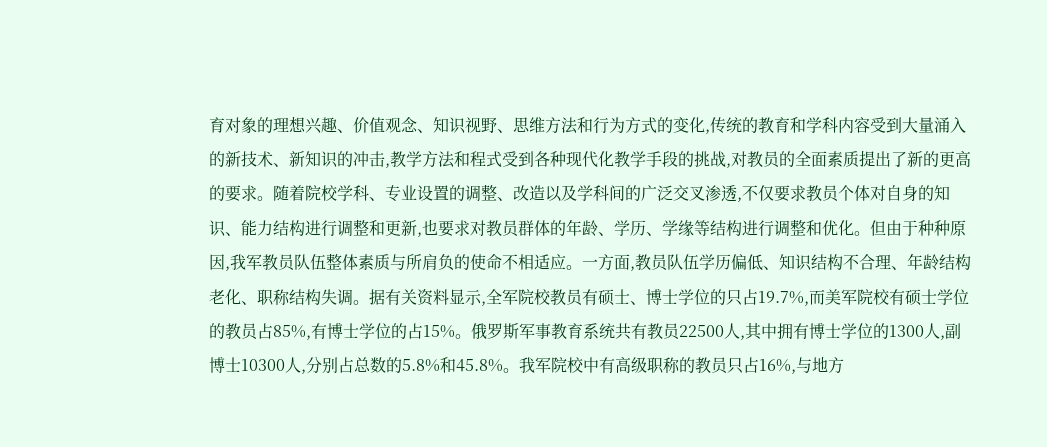育对象的理想兴趣、价值观念、知识视野、思维方法和行为方式的变化,传统的教育和学科内容受到大量涌入的新技术、新知识的冲击,教学方法和程式受到各种现代化教学手段的挑战,对教员的全面素质提出了新的更高的要求。随着院校学科、专业设置的调整、改造以及学科间的广泛交叉渗透,不仅要求教员个体对自身的知识、能力结构进行调整和更新,也要求对教员群体的年龄、学历、学缘等结构进行调整和优化。但由于种种原因,我军教员队伍整体素质与所肩负的使命不相适应。一方面,教员队伍学历偏低、知识结构不合理、年龄结构老化、职称结构失调。据有关资料显示,全军院校教员有硕士、博士学位的只占19.7%,而美军院校有硕士学位的教员占85%,有博士学位的占15%。俄罗斯军事教育系统共有教员22500人,其中拥有博士学位的1300人,副博士10300人,分别占总数的5.8%和45.8%。我军院校中有高级职称的教员只占16%,与地方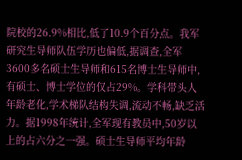院校的26.9%相比,低了10.9个百分点。我军研究生导师队伍学历也偏低,据调查,全军3600多名硕士生导师和615名博士生导师中,有硕士、博士学位的仅占29%。学科带头人年龄老化,学术梯队结构失调,流动不畅,缺乏活力。据1998年统计,全军现有教员中,50岁以上的占六分之一强。硕士生导师平均年龄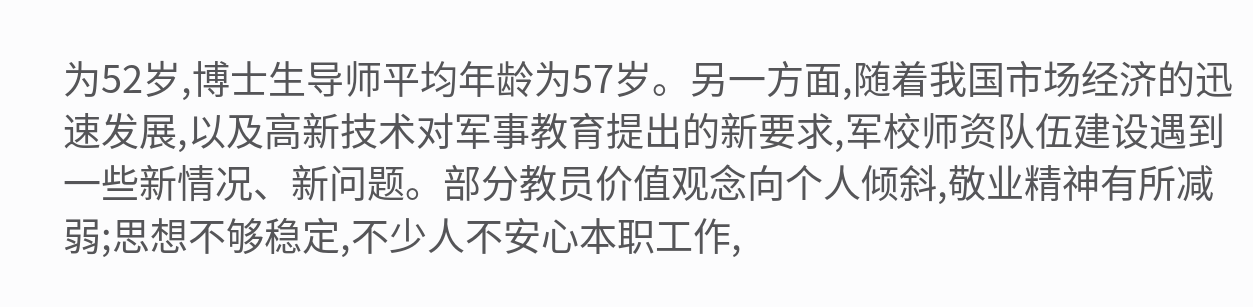为52岁,博士生导师平均年龄为57岁。另一方面,随着我国市场经济的迅速发展,以及高新技术对军事教育提出的新要求,军校师资队伍建设遇到一些新情况、新问题。部分教员价值观念向个人倾斜,敬业精神有所减弱;思想不够稳定,不少人不安心本职工作,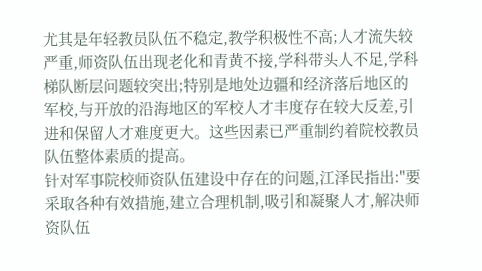尤其是年轻教员队伍不稳定,教学积极性不高;人才流失较严重,师资队伍出现老化和青黄不接,学科带头人不足,学科梯队断层问题较突出;特别是地处边疆和经济落后地区的军校,与开放的沿海地区的军校人才丰度存在较大反差,引进和保留人才难度更大。这些因素已严重制约着院校教员队伍整体素质的提高。
针对军事院校师资队伍建设中存在的问题,江泽民指出:"要采取各种有效措施,建立合理机制,吸引和凝聚人才,解决师资队伍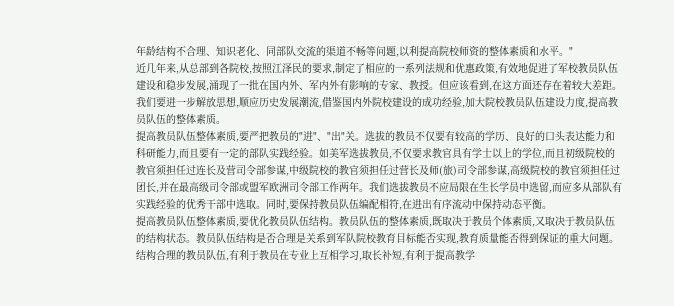年龄结构不合理、知识老化、同部队交流的渠道不畅等问题,以利提高院校师资的整体素质和水平。"
近几年来,从总部到各院校,按照江泽民的要求,制定了相应的一系列法规和优惠政策,有效地促进了军校教员队伍建设和稳步发展,涌现了一批在国内外、军内外有影响的专家、教授。但应该看到,在这方面还存在着较大差距。我们要进一步解放思想,顺应历史发展潮流,借鉴国内外院校建设的成功经验,加大院校教员队伍建设力度,提高教员队伍的整体素质。
提高教员队伍整体素质,要严把教员的"进"、"出"关。选拔的教员不仅要有较高的学历、良好的口头表达能力和科研能力,而且要有一定的部队实践经验。如美军选拔教员,不仅要求教官具有学士以上的学位,而且初级院校的教官须担任过连长及营司令部参谋,中级院校的教官须担任过营长及师(旅)司令部参谋,高级院校的教官须担任过团长,并在最高级司令部或盟军欧洲司令部工作两年。我们选拔教员不应局限在生长学员中选留,而应多从部队有实践经验的优秀干部中选取。同时,要保持教员队伍编配相符,在进出有序流动中保持动态平衡。
提高教员队伍整体素质,要优化教员队伍结构。教员队伍的整体素质,既取决于教员个体素质,又取决于教员队伍的结构状态。教员队伍结构是否合理是关系到军队院校教育目标能否实现,教育质量能否得到保证的重大问题。结构合理的教员队伍,有利于教员在专业上互相学习,取长补短,有利于提高教学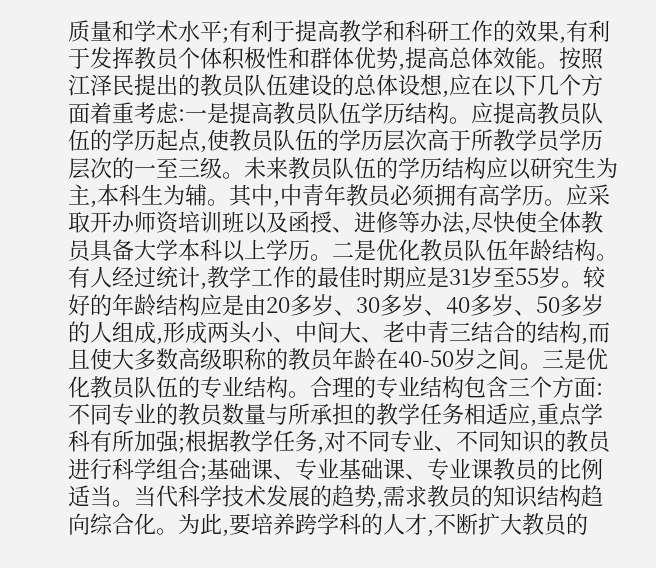质量和学术水平;有利于提高教学和科研工作的效果,有利于发挥教员个体积极性和群体优势,提高总体效能。按照江泽民提出的教员队伍建设的总体设想,应在以下几个方面着重考虑:一是提高教员队伍学历结构。应提高教员队伍的学历起点,使教员队伍的学历层次高于所教学员学历层次的一至三级。未来教员队伍的学历结构应以研究生为主,本科生为辅。其中,中青年教员必须拥有高学历。应采取开办师资培训班以及函授、进修等办法,尽快使全体教员具备大学本科以上学历。二是优化教员队伍年龄结构。有人经过统计,教学工作的最佳时期应是31岁至55岁。较好的年龄结构应是由20多岁、30多岁、40多岁、50多岁的人组成,形成两头小、中间大、老中青三结合的结构,而且使大多数高级职称的教员年龄在40-50岁之间。三是优化教员队伍的专业结构。合理的专业结构包含三个方面:不同专业的教员数量与所承担的教学任务相适应,重点学科有所加强;根据教学任务,对不同专业、不同知识的教员进行科学组合;基础课、专业基础课、专业课教员的比例适当。当代科学技术发展的趋势,需求教员的知识结构趋向综合化。为此,要培养跨学科的人才,不断扩大教员的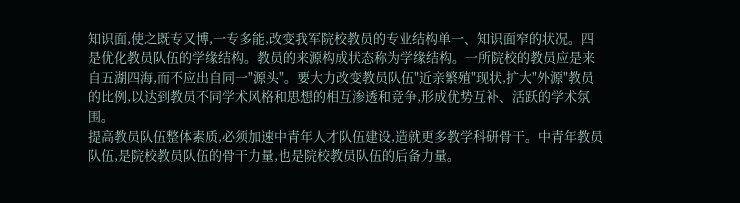知识面,使之既专又博,一专多能,改变我军院校教员的专业结构单一、知识面窄的状况。四是优化教员队伍的学缘结构。教员的来源构成状态称为学缘结构。一所院校的教员应是来自五湖四海,而不应出自同一"源头"。要大力改变教员队伍"近亲繁殖"现状,扩大"外源"教员的比例,以达到教员不同学术风格和思想的相互渗透和竞争,形成优势互补、活跃的学术氛围。
提高教员队伍整体素质,必须加速中青年人才队伍建设,造就更多教学科研骨干。中青年教员队伍,是院校教员队伍的骨干力量,也是院校教员队伍的后备力量。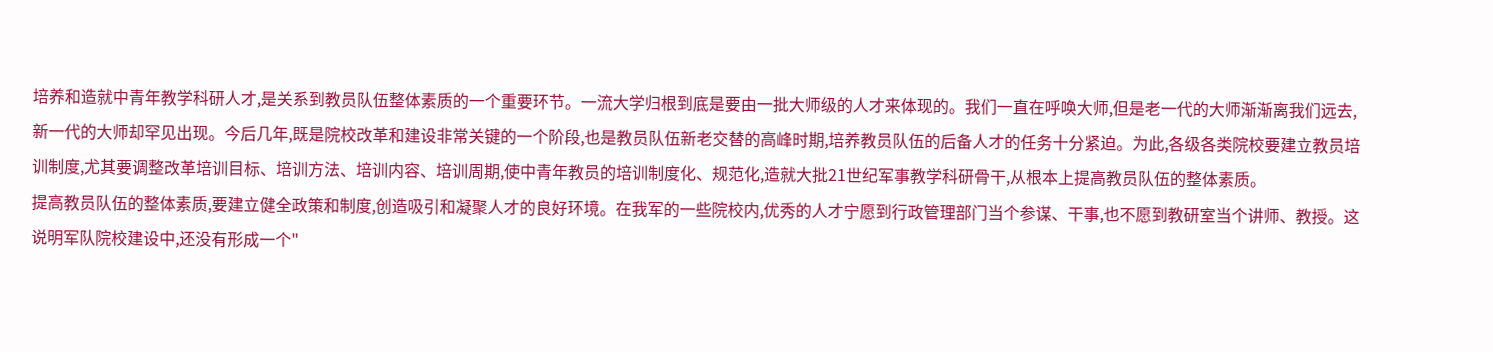培养和造就中青年教学科研人才,是关系到教员队伍整体素质的一个重要环节。一流大学归根到底是要由一批大师级的人才来体现的。我们一直在呼唤大师,但是老一代的大师渐渐离我们远去,新一代的大师却罕见出现。今后几年,既是院校改革和建设非常关键的一个阶段,也是教员队伍新老交替的高峰时期,培养教员队伍的后备人才的任务十分紧迫。为此,各级各类院校要建立教员培训制度,尤其要调整改革培训目标、培训方法、培训内容、培训周期,使中青年教员的培训制度化、规范化,造就大批21世纪军事教学科研骨干,从根本上提高教员队伍的整体素质。
提高教员队伍的整体素质,要建立健全政策和制度,创造吸引和凝聚人才的良好环境。在我军的一些院校内,优秀的人才宁愿到行政管理部门当个参谋、干事,也不愿到教研室当个讲师、教授。这说明军队院校建设中,还没有形成一个"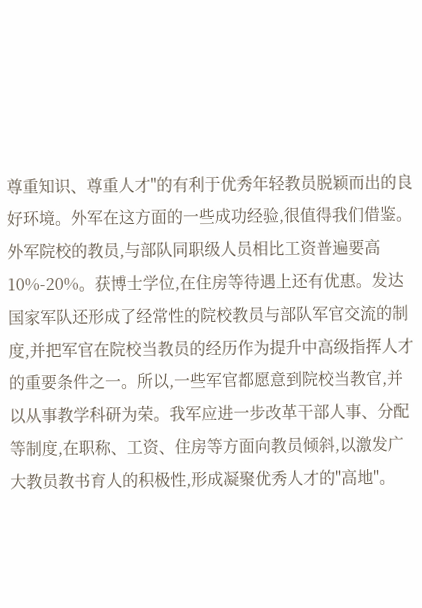尊重知识、尊重人才"的有利于优秀年轻教员脱颖而出的良好环境。外军在这方面的一些成功经验,很值得我们借鉴。外军院校的教员,与部队同职级人员相比工资普遍要高10%-20%。获博士学位,在住房等待遇上还有优惠。发达国家军队还形成了经常性的院校教员与部队军官交流的制度,并把军官在院校当教员的经历作为提升中高级指挥人才的重要条件之一。所以,一些军官都愿意到院校当教官,并以从事教学科研为荣。我军应进一步改革干部人事、分配等制度,在职称、工资、住房等方面向教员倾斜,以激发广大教员教书育人的积极性,形成凝聚优秀人才的"高地"。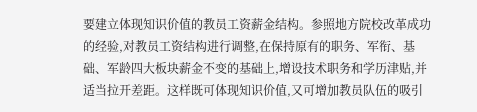要建立体现知识价值的教员工资薪金结构。参照地方院校改革成功的经验,对教员工资结构进行调整,在保持原有的职务、军衔、基础、军龄四大板块薪金不变的基础上,增设技术职务和学历津贴,并适当拉开差距。这样既可体现知识价值,又可增加教员队伍的吸引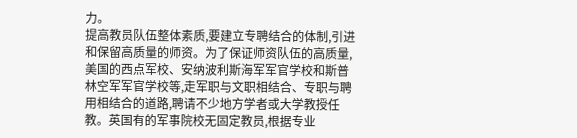力。
提高教员队伍整体素质,要建立专聘结合的体制,引进和保留高质量的师资。为了保证师资队伍的高质量,美国的西点军校、安纳波利斯海军军官学校和斯普林空军军官学校等,走军职与文职相结合、专职与聘用相结合的道路,聘请不少地方学者或大学教授任教。英国有的军事院校无固定教员,根据专业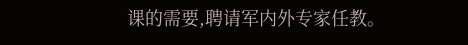课的需要,聘请军内外专家任教。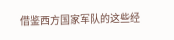借鉴西方国家军队的这些经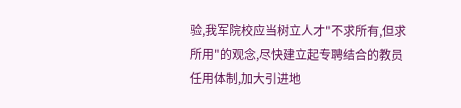验,我军院校应当树立人才"不求所有,但求所用"的观念,尽快建立起专聘结合的教员任用体制,加大引进地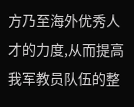方乃至海外优秀人才的力度,从而提高我军教员队伍的整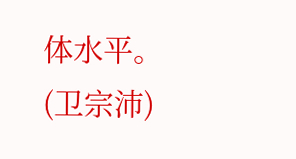体水平。(卫宗沛)